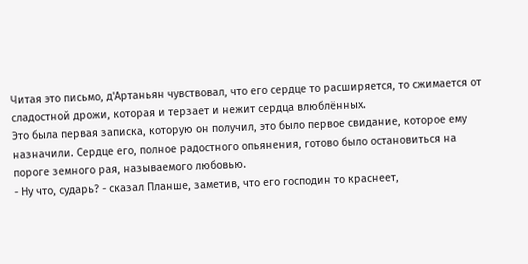Читая это письмо, д'Артаньян чувствовал, что его сердце то расширяется, то сжимается от сладостной дрожи, которая и терзает и нежит сердца влюблённых.
Это была первая записка, которую он получил, это было первое свидание, которое ему назначили. Сердце его, полное радостного опьянения, готово было остановиться на пороге земного рая, называемого любовью.
- Ну что, сударь? - сказал Планше, заметив, что его господин то краснеет,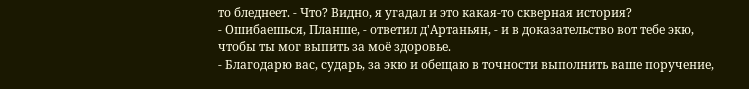то бледнеет. - Что? Видно, я угадал и это какая-то скверная история?
- Ошибаешься, Планше, - ответил д'Артаньян, - и в доказательство вот тебе экю, чтобы ты мог выпить за моё здоровье.
- Благодарю вас, сударь, за экю и обещаю в точности выполнить ваше поручение,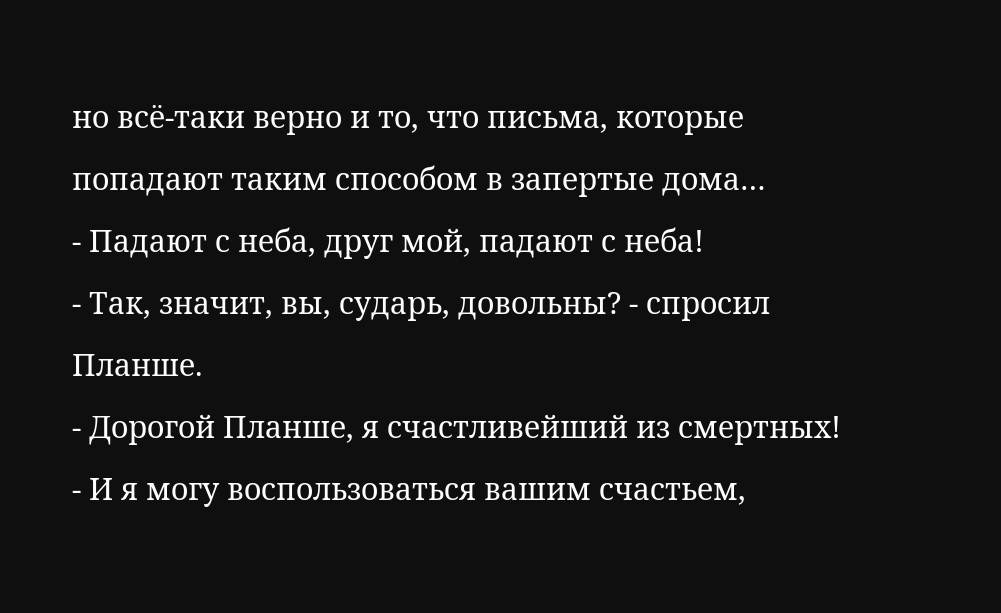но всё-таки верно и то, что письма, которые попадают таким способом в запертые дома…
- Падают с неба, друг мой, падают с неба!
- Так, значит, вы, сударь, довольны? - спросил Планше.
- Дорогой Планше, я счастливейший из смертных!
- И я могу воспользоваться вашим счастьем,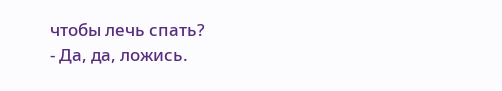чтобы лечь спать?
- Да, да, ложись.